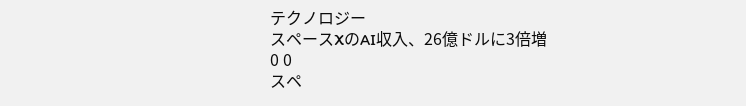テクノロジー
スペースXのAI収入、26億ドルに3倍増
0 0
スペ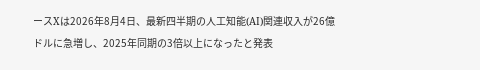ースXは2026年8月4日、最新四半期の人工知能(AI)関連収入が26億ドルに急増し、2025年同期の3倍以上になったと発表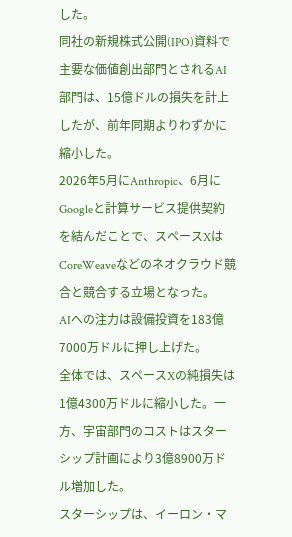した。
同社の新規株式公開(IPO)資料で主要な価値創出部門とされるAI部門は、15億ドルの損失を計上したが、前年同期よりわずかに縮小した。
2026年5月にAnthropic、6月にGoogleと計算サービス提供契約を結んだことで、スペースXはCoreWeaveなどのネオクラウド競合と競合する立場となった。
AIへの注力は設備投資を183億7000万ドルに押し上げた。
全体では、スペースXの純損失は1億4300万ドルに縮小した。一方、宇宙部門のコストはスターシップ計画により3億8900万ドル増加した。
スターシップは、イーロン・マ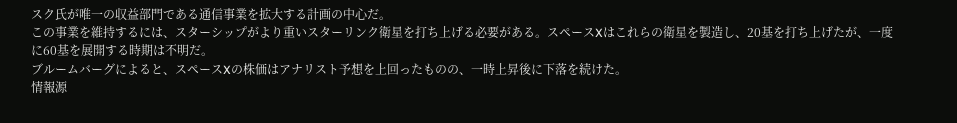スク氏が唯一の収益部門である通信事業を拡大する計画の中心だ。
この事業を維持するには、スターシップがより重いスターリンク衛星を打ち上げる必要がある。スペースXはこれらの衛星を製造し、20基を打ち上げたが、一度に60基を展開する時期は不明だ。
ブルームバーグによると、スペースXの株価はアナリスト予想を上回ったものの、一時上昇後に下落を続けた。
情報源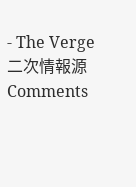- The Verge二次情報源
Comments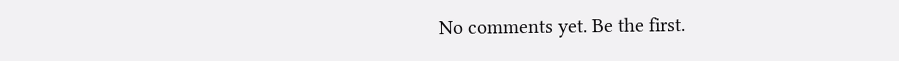No comments yet. Be the first.